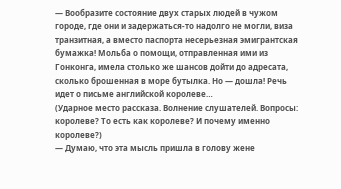— Вообразите состояние двух старых людей в чужом городе, где они и задержаться-то надолго не могли, виза транзитная, а вместо паспорта несерьезная эмигрантская бумажка! Мольба о помощи, отправленная ими из Гонконга, имела столько же шансов дойти до адресата, сколько брошенная в море бутылка. Но — дошла! Речь идет о письме английской королеве…
(Ударное место рассказа. Волнение слушателей. Вопросы: королеве? То есть как королеве? И почему именно королеве?)
— Думаю, что эта мысль пришла в голову жене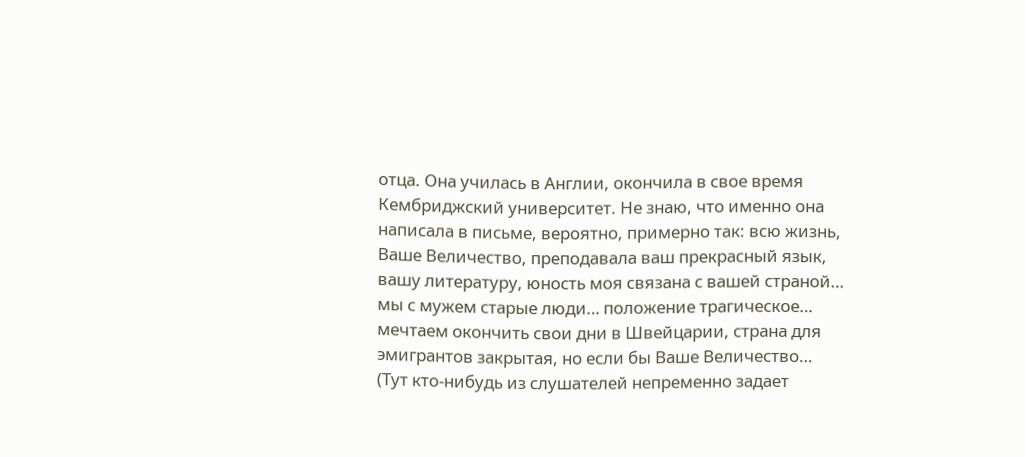отца. Она училась в Англии, окончила в свое время Кембриджский университет. Не знаю, что именно она написала в письме, вероятно, примерно так: всю жизнь, Ваше Величество, преподавала ваш прекрасный язык, вашу литературу, юность моя связана с вашей страной… мы с мужем старые люди… положение трагическое… мечтаем окончить свои дни в Швейцарии, страна для эмигрантов закрытая, но если бы Ваше Величество…
(Тут кто-нибудь из слушателей непременно задает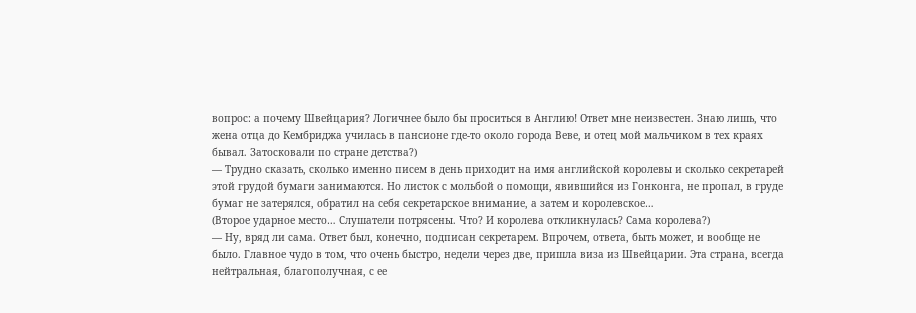вопрос: а почему Швейцария? Логичнее было бы проситься в Англию! Ответ мне неизвестен. Знаю лишь, что жена отца до Кембриджа училась в пансионе где-то около города Веве, и отец мой мальчиком в тех краях бывал. Затосковали по стране детства?)
— Трудно сказать, сколько именно писем в день приходит на имя английской королевы и сколько секретарей этой грудой бумаги занимаются. Но листок с мольбой о помощи, явившийся из Гонконга, не пропал, в груде бумаг не затерялся, обратил на себя секретарское внимание, а затем и королевское…
(Второе ударное место… Слушатели потрясены. Что? И королева откликнулась? Сама королева?)
— Ну, вряд ли сама. Ответ был, конечно, подписан секретарем. Впрочем, ответа, быть может, и вообще не было. Главное чудо в том, что очень быстро, недели через две, пришла виза из Швейцарии. Эта страна, всегда нейтральная, благополучная, с ее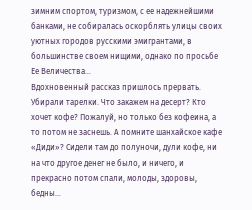зимним спортом, туризмом, с ее надежнейшими банками, не собиралась оскорблять улицы своих уютных городов русскими эмигрантами, в большинстве своем нищими, однако по просьбе Ее Величества…
Вдохновенный рассказ пришлось прервать. Убирали тарелки. Что закажем на десерт? Кто хочет кофе? Пожалуй, но только без кофеина, а то потом не заснешь. А помните шанхайское кафе «Диди»? Сидели там до полуночи, дули кофе, ни на что другое денег не было, и ничего, и прекрасно потом спали, молоды, здоровы, бедны…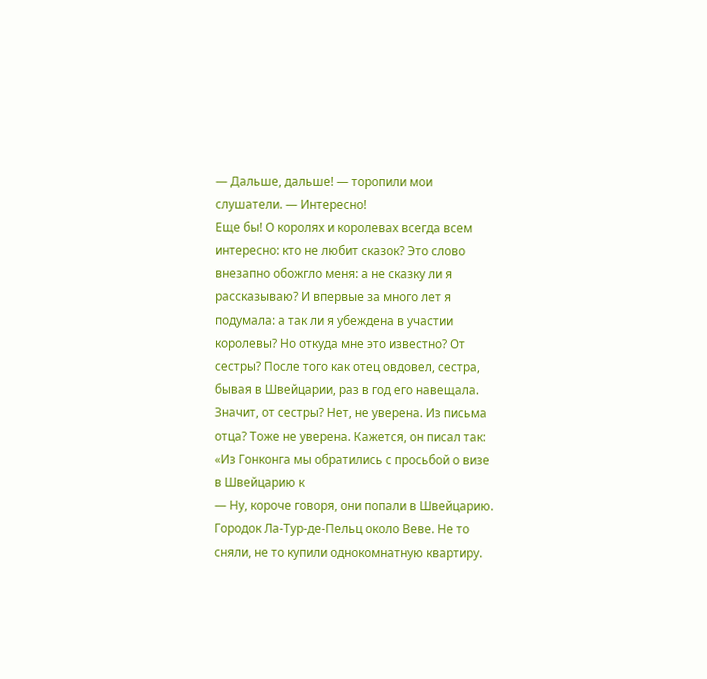— Дальше, дальше! — торопили мои слушатели. — Интересно!
Еще бы! О королях и королевах всегда всем интересно: кто не любит сказок? Это слово внезапно обожгло меня: а не сказку ли я рассказываю? И впервые за много лет я подумала: а так ли я убеждена в участии королевы? Но откуда мне это известно? От сестры? После того как отец овдовел, сестра, бывая в Швейцарии, раз в год его навещала. Значит, от сестры? Нет, не уверена. Из письма отца? Тоже не уверена. Кажется, он писал так: «Из Гонконга мы обратились с просьбой о визе в Швейцарию к
— Ну, короче говоря, они попали в Швейцарию. Городок Ла-Тур-де-Пельц около Веве. Не то сняли, не то купили однокомнатную квартиру.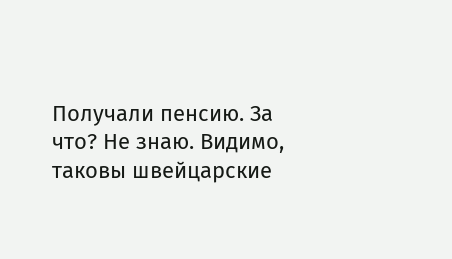Получали пенсию. За что? Не знаю. Видимо, таковы швейцарские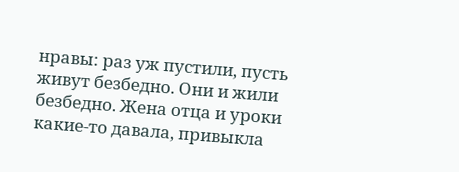нравы: раз уж пустили, пусть живут безбедно. Они и жили безбедно. Жена отца и уроки какие-то давала, привыкла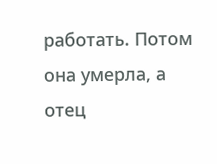работать. Потом она умерла, а отец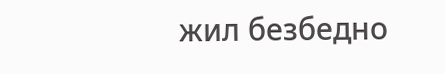жил безбедно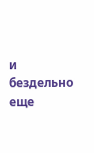и бездельно еще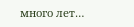много лет…